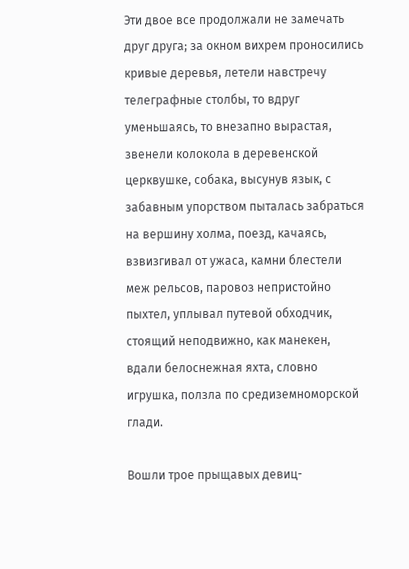Эти двое все продолжали не замечать друг друга; за окном вихрем проносились кривые деревья, летели навстречу телеграфные столбы, то вдруг уменьшаясь, то внезапно вырастая, звенели колокола в деревенской церквушке, собака, высунув язык, с забавным упорством пыталась забраться на вершину холма, поезд, качаясь, взвизгивал от ужаса, камни блестели меж рельсов, паровоз непристойно пыхтел, уплывал путевой обходчик, стоящий неподвижно, как манекен, вдали белоснежная яхта, словно игрушка, ползла по средиземноморской глади.

Вошли трое прыщавых девиц-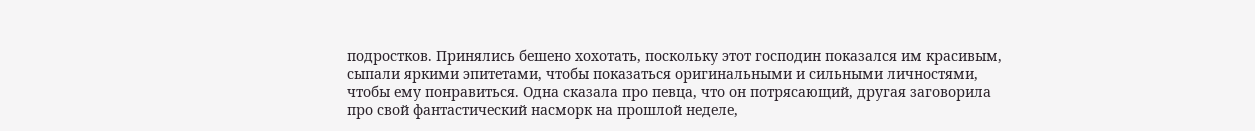подростков. Принялись бешено хохотать, поскольку этот господин показался им красивым, сыпали яркими эпитетами, чтобы показаться оригинальными и сильными личностями, чтобы ему понравиться. Одна сказала про певца, что он потрясающий, другая заговорила про свой фантастический насморк на прошлой неделе,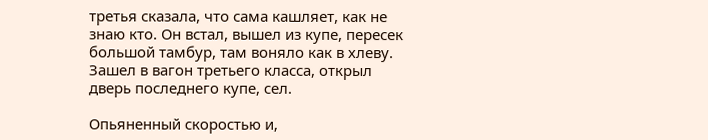третья сказала, что сама кашляет, как не знаю кто. Он встал, вышел из купе, пересек большой тамбур, там воняло как в хлеву. Зашел в вагон третьего класса, открыл дверь последнего купе, сел.

Опьяненный скоростью и,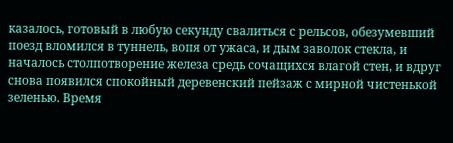казалось, готовый в любую секунду свалиться с рельсов, обезумевший поезд вломился в туннель, вопя от ужаса, и дым заволок стекла, и началось столпотворение железа средь сочащихся влагой стен, и вдруг снова появился спокойный деревенский пейзаж с мирной чистенькой зеленью. Время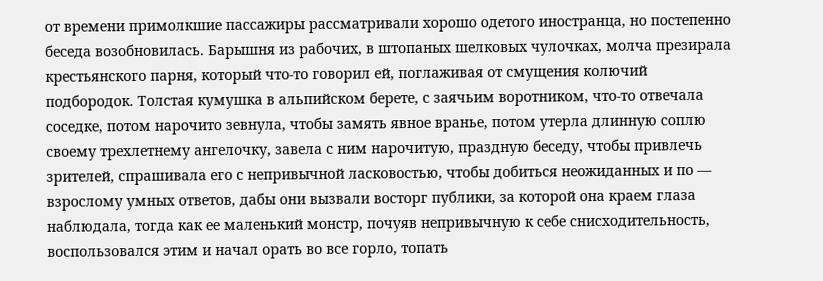от времени примолкшие пассажиры рассматривали хорошо одетого иностранца, но постепенно беседа возобновилась. Барышня из рабочих, в штопаных шелковых чулочках, молча презирала крестьянского парня, который что-то говорил ей, поглаживая от смущения колючий подбородок. Толстая кумушка в альпийском берете, с заячьим воротником, что-то отвечала соседке, потом нарочито зевнула, чтобы замять явное вранье, потом утерла длинную соплю своему трехлетнему ангелочку, завела с ним нарочитую, праздную беседу, чтобы привлечь зрителей, спрашивала его с непривычной ласковостью, чтобы добиться неожиданных и по — взрослому умных ответов, дабы они вызвали восторг публики, за которой она краем глаза наблюдала, тогда как ее маленький монстр, почуяв непривычную к себе снисходительность, воспользовался этим и начал орать во все горло, топать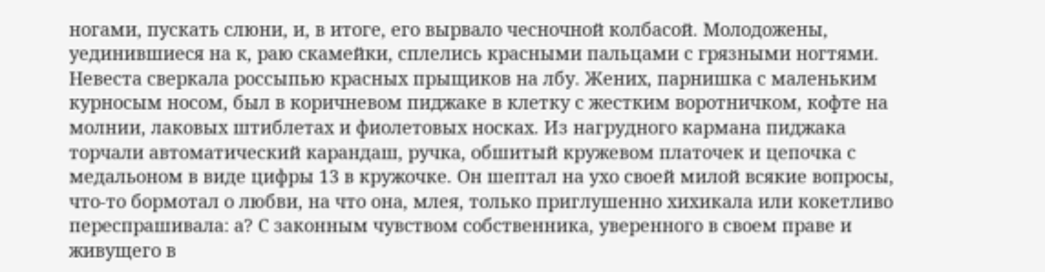ногами, пускать слюни, и, в итоге, его вырвало чесночной колбасой. Молодожены, уединившиеся на к, раю скамейки, сплелись красными пальцами с грязными ногтями. Невеста сверкала россыпью красных прыщиков на лбу. Жених, парнишка с маленьким курносым носом, был в коричневом пиджаке в клетку с жестким воротничком, кофте на молнии, лаковых штиблетах и фиолетовых носках. Из нагрудного кармана пиджака торчали автоматический карандаш, ручка, обшитый кружевом платочек и цепочка с медальоном в виде цифры 13 в кружочке. Он шептал на ухо своей милой всякие вопросы, что-то бормотал о любви, на что она, млея, только приглушенно хихикала или кокетливо переспрашивала: а? С законным чувством собственника, уверенного в своем праве и живущего в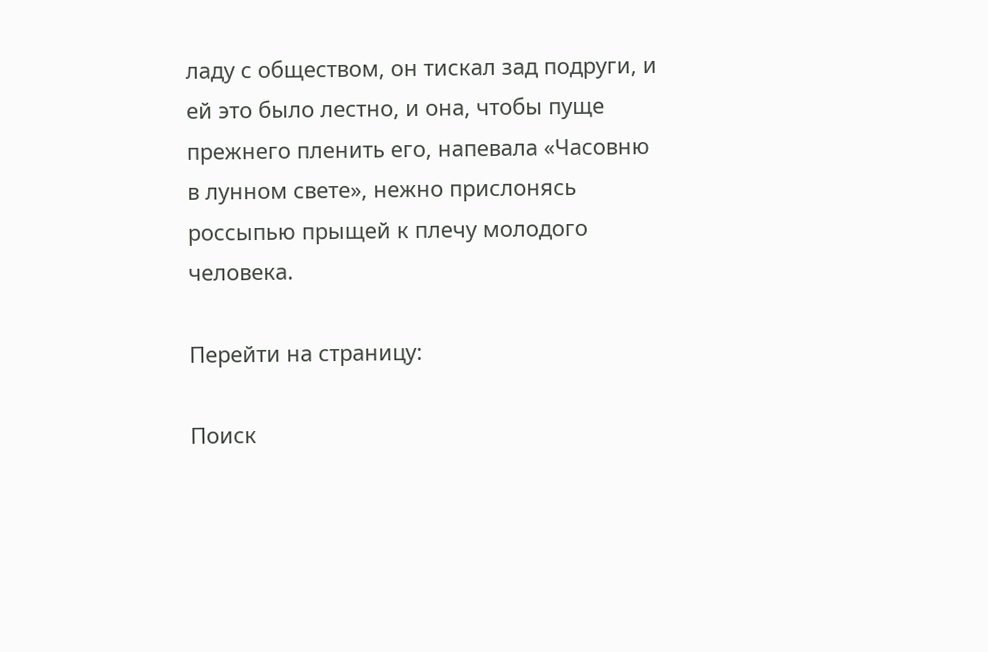ладу с обществом, он тискал зад подруги, и ей это было лестно, и она, чтобы пуще прежнего пленить его, напевала «Часовню в лунном свете», нежно прислонясь россыпью прыщей к плечу молодого человека.

Перейти на страницу:

Поиск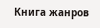Книга жанров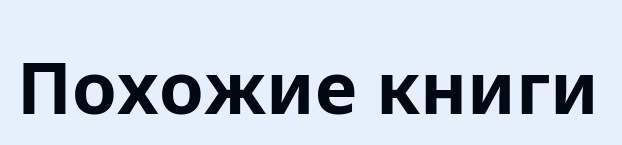Похожие книги